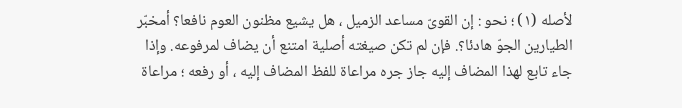لأصله (١) ؛ نحو : إن القوىّ مساعد الزميل ، هل يشيع مظنون العوم نافعا؟ أمخبّر الطيارين الجوّ هادئا؟. فإن لم تكن صيغته أصلية امتنع أن يضاف لمرفوعه. وإذا جاء تابع لهذا المضاف إليه جاز جره مراعاة للفظ المضاف إليه ، أو رفعه ؛ مراعاة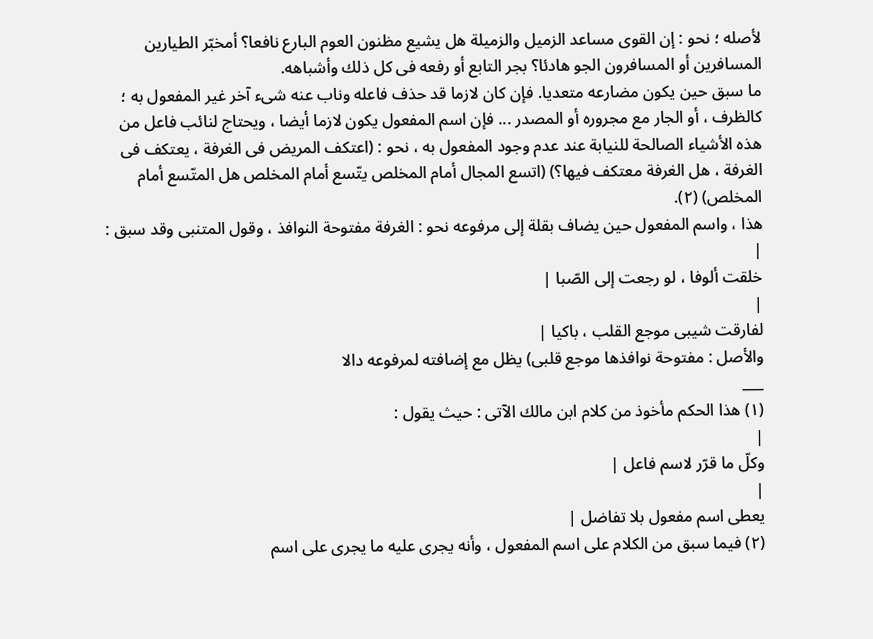لأصله ؛ نحو : إن القوى مساعد الزميل والزميلة هل يشيع مظنون العوم البارع نافعا؟ أمخبّر الطيارين المسافرين أو المسافرون الجو هادئا؟ بجر التابع أو رفعه فى كل ذلك وأشباهه.
ما سبق حين يكون مضارعه متعديا. فإن كان لازما قد حذف فاعله وناب عنه شىء آخر غير المفعول به ؛ كالظرف ، أو الجار مع مجروره أو المصدر ... فإن اسم المفعول يكون لازما أيضا ، ويحتاج لنائب فاعل من هذه الأشياء الصالحة للنيابة عند عدم وجود المفعول به ، نحو : (اعتكف المريض فى الغرفة ، يعتكف فى الغرفة ، هل الغرفة معتكف فيها؟) (اتسع المجال أمام المخلص يتّسع أمام المخلص هل المتّسع أمام المخلص) (٢).
هذا ، واسم المفعول حين يضاف بقلة إلى مرفوعه نحو : الغرفة مفتوحة النوافذ ، وقول المتنبى وقد سبق :
|
خلقت ألوفا ، لو رجعت إلى الصّبا |
|
لفارقت شيبى موجع القلب ، باكيا |
والأصل : مفتوحة نوافذها موجع قلبى) يظل مع إضافته لمرفوعه دالا
___
(١) هذا الحكم مأخوذ من كلام ابن مالك الآتى : حيث يقول :
|
وكلّ ما قرّر لاسم فاعل |
|
يعطى اسم مفعول بلا تفاضل |
(٢) فيما سبق من الكلام على اسم المفعول ، وأنه يجرى عليه ما يجرى على اسم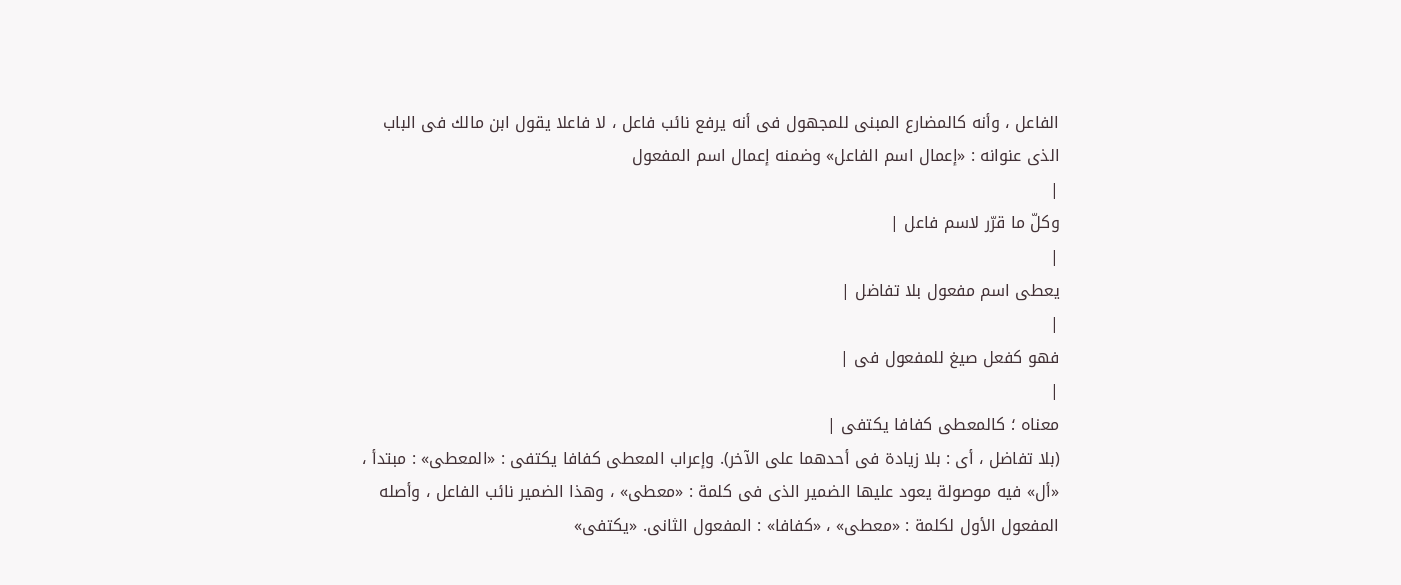الفاعل ، وأنه كالمضارع المبنى للمجهول فى أنه يرفع نائب فاعل ، لا فاعلا يقول ابن مالك فى الباب الذى عنوانه : «إعمال اسم الفاعل» وضمنه إعمال اسم المفعول
|
وكلّ ما قرّر لاسم فاعل |
|
يعطى اسم مفعول بلا تفاضل |
|
فهو كفعل صيغ للمفعول فى |
|
معناه ؛ كالمعطى كفافا يكتفى |
(بلا تفاضل ، أى : بلا زيادة فى أحدهما على الآخر). وإعراب المعطى كفافا يكتفى : «المعطى» : مبتدأ ، «أل» فيه موصولة يعود عليها الضمير الذى فى كلمة : «معطى» ، وهذا الضمير نائب الفاعل ، وأصله المفعول الأول لكلمة : «معطى» ، «كفافا» : المفعول الثانى. «يكتفى»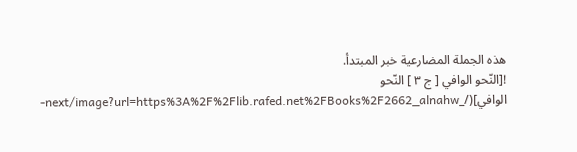هذه الجملة المضارعية خبر المبتدأ.
![النّحو الوافي [ ج ٣ ] النّحو الوافي](/_next/image?url=https%3A%2F%2Flib.rafed.net%2FBooks%2F2662_alnahw-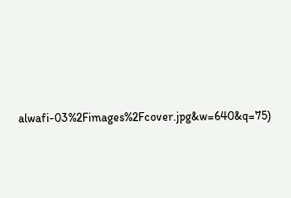alwafi-03%2Fimages%2Fcover.jpg&w=640&q=75)